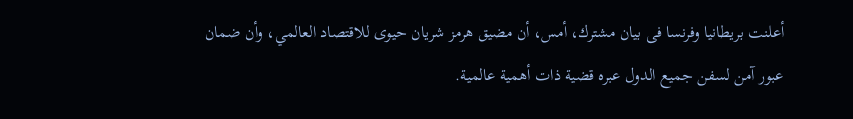أعلنت بريطانيا وفرنسا فى بيان مشترك، أمس، أن مضيق هرمز شريان حيوى للاقتصاد العالمي، وأن ضمان عبور آمن لسفن جميع الدول عبره قضية ذات أهمية عالمية.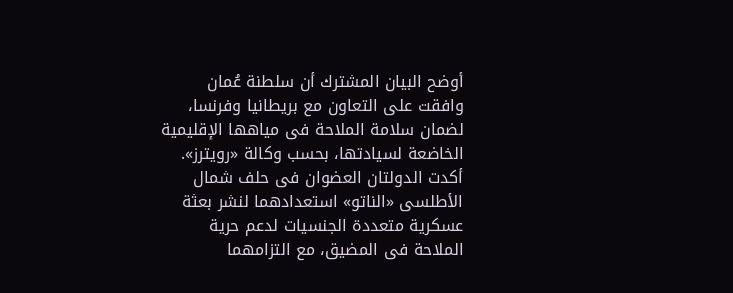أوضح البيان المشترك أن سلطنة عُمان وافقت على التعاون مع بريطانيا وفرنسا، لضمان سلامة الملاحة فى مياهها الإقليمية الخاضعة لسيادتها، بحسب وكالة «رويترز».
أكدت الدولتان العضوان فى حلف شمال الأطلسى «الناتو» استعدادهما لنشر بعثة عسكرية متعددة الجنسيات لدعم حرية الملاحة فى المضيق، مع التزامهما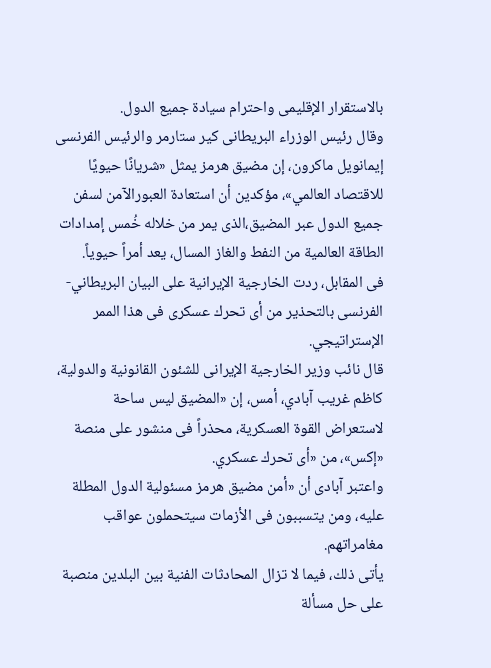بالاستقرار الإقليمى واحترام سيادة جميع الدول.
وقال رئيس الوزراء البريطانى كير ستارمر والرئيس الفرنسى إيمانويل ماكرون، إن مضيق هرمز يمثل «شريانًا حيويًا للاقتصاد العالمي»، مؤكدين أن استعادة العبورالآمن لسفن جميع الدول عبر المضيق،الذى يمر من خلاله خُمس إمدادات الطاقة العالمية من النفط والغاز المسال، يعد أمراً حيوياً.
فى المقابل، ردت الخارجية الإيرانية على البيان البريطاني-الفرنسى بالتحذير من أى تحرك عسكرى فى هذا الممر الإستراتيجي.
قال نائب وزير الخارجية الإيرانى للشئون القانونية والدولية، كاظم غريب آبادي، أمس، إن «المضيق ليس ساحة لاستعراض القوة العسكرية، محذراً فى منشور على منصة «إكس»، من «أى تحرك عسكري.
واعتبر آبادى أن «أمن مضيق هرمز مسئولية الدول المطلة عليه، ومن يتسببون فى الأزمات سيتحملون عواقب مغامراتهم.
يأتى ذلك، فيما لا تزال المحادثات الفنية بين البلدين منصبة على حل مسألة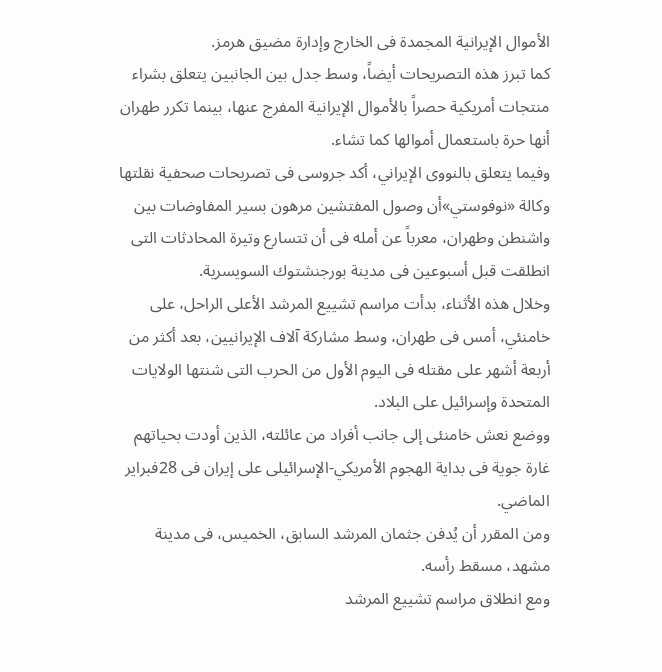الأموال الإيرانية المجمدة فى الخارج وإدارة مضيق هرمز.
كما تبرز هذه التصريحات أيضاً، وسط جدل بين الجانبين يتعلق بشراء منتجات أمريكية حصراً بالأموال الإيرانية المفرج عنها، بينما تكرر طهران أنها حرة باستعمال أموالها كما تشاء.
وفيما يتعلق بالنووى الإيراني، أكد جروسى فى تصريحات صحفية نقلتها وكالة «نوفوستي»أن وصول المفتشين مرهون بسير المفاوضات بين واشنطن وطهران، معرباً عن أمله فى أن تتسارع وتيرة المحادثات التى انطلقت قبل أسبوعين فى مدينة بورجنشتوك السويسرية.
وخلال هذه الأثناء، بدأت مراسم تشييع المرشد الأعلى الراحل، على خامنئي، أمس فى طهران، وسط مشاركة آلاف الإيرانيين، بعد أكثر من أربعة أشهر على مقتله فى اليوم الأول من الحرب التى شنتها الولايات المتحدة وإسرائيل على البلاد.
ووضع نعش خامنئى إلى جانب أفراد من عائلته، الذين أودت بحياتهم غارة جوية فى بداية الهجوم الأمريكي-الإسرائيلى على إيران فى 28فبراير الماضي.
ومن المقرر أن يُدفن جثمان المرشد السابق، الخميس، فى مدينة مشهد، مسقط رأسه.
ومع انطلاق مراسم تشييع المرشد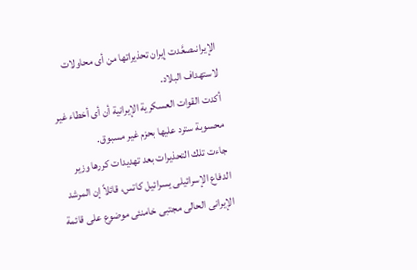الإيرانىصعَّدت إيران تحذيراتها من أى محاولات لاستهداف البلاد.
أكدت القوات العسكرية الإيرانية أن أى أخطاء غير محسوبة سترد عليها بحزم غير مسبوق.
جاءت تلك التحذيرات بعد تهديدات كررها وزير الدفاع الإسرائيلى يسرائيل كاتس، قائلاً إن المرشد الإيرانى الحالى مجتبى خامنئى موضوع على قائمة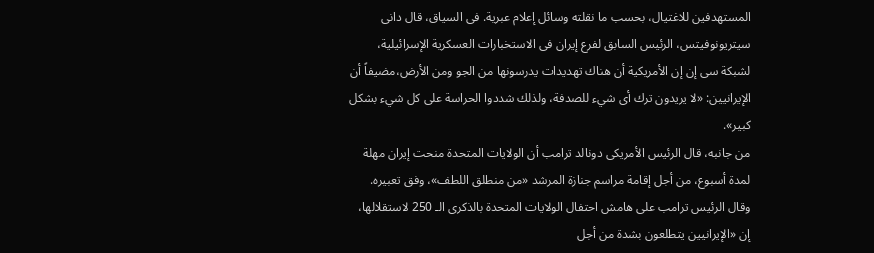المستهدفين للاغتيال، بحسب ما نقلته وسائل إعلام عبرية. فى السياق، قال دانى سيتريونوفيتس، الرئيس السابق لفرع إيران فى الاستخبارات العسكرية الإسرائيلية، لشبكة سى إن إن الأمريكية أن هناك تهديدات يدرسونها من الجو ومن الأرض،مضيفاً أن الإيرانيين: «لا يريدون ترك أى شيء للصدفة، ولذلك شددوا الحراسة على كل شيء بشكل كبير».
من جانبه، قال الرئيس الأمريكى دونالد ترامب أن الولايات المتحدة منحت إيران مهلة لمدة أسبوع، من أجل إقامة مراسم جنازة المرشد «من منطلق اللطف»، وفق تعبيره.
وقال الرئيس ترامب على هامش احتفال الولايات المتحدة بالذكرى الـ 250 لاستقلالها، إن «الإيرانيين يتطلعون بشدة من أجل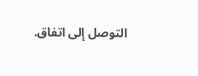التوصل إلى اتفاق.